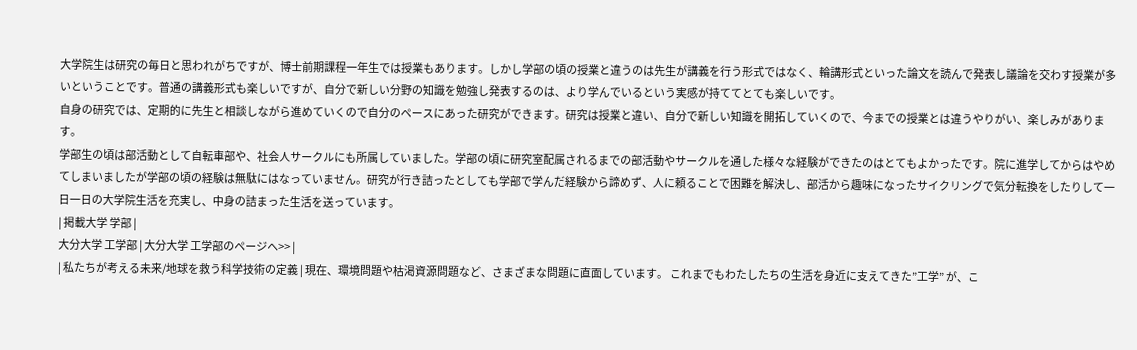大学院生は研究の毎日と思われがちですが、博士前期課程一年生では授業もあります。しかし学部の頃の授業と違うのは先生が講義を行う形式ではなく、輪講形式といった論文を読んで発表し議論を交わす授業が多いということです。普通の講義形式も楽しいですが、自分で新しい分野の知識を勉強し発表するのは、より学んでいるという実感が持ててとても楽しいです。
自身の研究では、定期的に先生と相談しながら進めていくので自分のペースにあった研究ができます。研究は授業と違い、自分で新しい知識を開拓していくので、今までの授業とは違うやりがい、楽しみがあります。
学部生の頃は部活動として自転車部や、社会人サークルにも所属していました。学部の頃に研究室配属されるまでの部活動やサークルを通した様々な経験ができたのはとてもよかったです。院に進学してからはやめてしまいましたが学部の頃の経験は無駄にはなっていません。研究が行き詰ったとしても学部で学んだ経験から諦めず、人に頼ることで困難を解決し、部活から趣味になったサイクリングで気分転換をしたりして一日一日の大学院生活を充実し、中身の詰まった生活を送っています。
| 掲載大学 学部 |
大分大学 工学部 | 大分大学 工学部のページへ>> |
| 私たちが考える未来/地球を救う科学技術の定義 | 現在、環境問題や枯渇資源問題など、さまざまな問題に直面しています。 これまでもわたしたちの生活を身近に支えてきた”工学” が、こ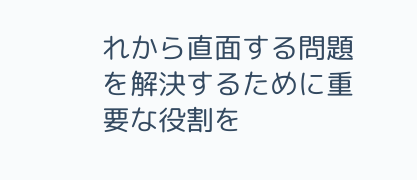れから直面する問題を解決するために重要な役割を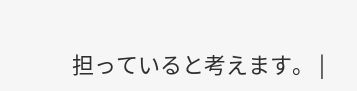担っていると考えます。 |